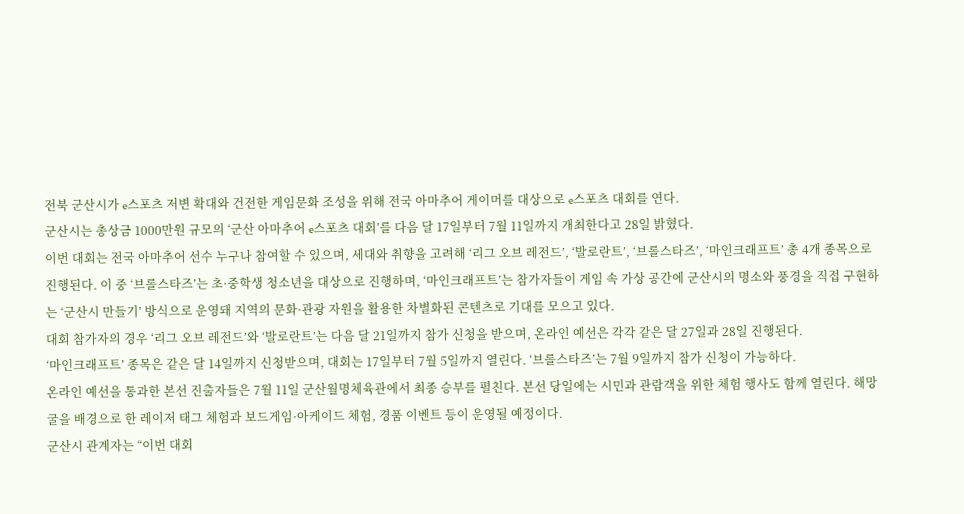전북 군산시가 e스포츠 저변 확대와 건전한 게임문화 조성을 위해 전국 아마추어 게이머를 대상으로 e스포츠 대회를 연다.
군산시는 총상금 1000만원 규모의 ‘군산 아마추어 e스포츠 대회’를 다음 달 17일부터 7월 11일까지 개최한다고 28일 밝혔다.
이번 대회는 전국 아마추어 선수 누구나 참여할 수 있으며, 세대와 취향을 고려해 ‘리그 오브 레전드’, ‘발로란트’, ‘브롤스타즈’, ‘마인크래프트’ 총 4개 종목으로 진행된다. 이 중 ‘브롤스타즈’는 초·중학생 청소년을 대상으로 진행하며, ‘마인크래프트’는 참가자들이 게임 속 가상 공간에 군산시의 명소와 풍경을 직접 구현하는 ‘군산시 만들기’ 방식으로 운영돼 지역의 문화·관광 자원을 활용한 차별화된 콘텐츠로 기대를 모으고 있다.
대회 참가자의 경우 ‘리그 오브 레전드’와 ‘발로란트’는 다음 달 21일까지 참가 신청을 받으며, 온라인 예선은 각각 같은 달 27일과 28일 진행된다.
‘마인크래프트’ 종목은 같은 달 14일까지 신청받으며, 대회는 17일부터 7월 5일까지 열린다. ‘브롤스타즈’는 7월 9일까지 참가 신청이 가능하다.
온라인 예선을 통과한 본선 진출자들은 7월 11일 군산월명체육관에서 최종 승부를 펼친다. 본선 당일에는 시민과 관람객을 위한 체험 행사도 함께 열린다. 해망굴을 배경으로 한 레이저 태그 체험과 보드게임·아케이드 체험, 경품 이벤트 등이 운영될 예정이다.
군산시 관계자는 “이번 대회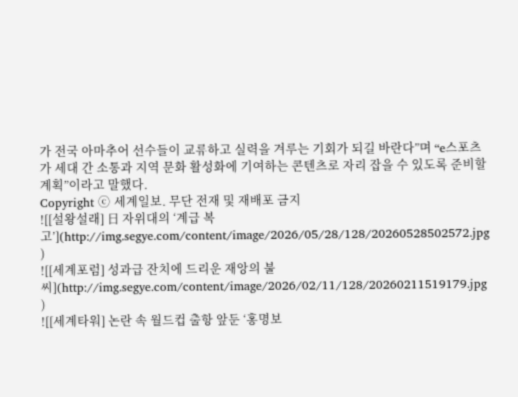가 전국 아마추어 선수들이 교류하고 실력을 겨루는 기회가 되길 바란다”며 “e스포츠가 세대 간 소통과 지역 문화 활성화에 기여하는 콘텐츠로 자리 잡을 수 있도록 준비할 계획”이라고 말했다.
Copyright ⓒ 세계일보. 무단 전재 및 재배포 금지
![[설왕설래] 日 자위대의 ‘계급 복고’](http://img.segye.com/content/image/2026/05/28/128/20260528502572.jpg
)
![[세계포럼] 성과급 잔치에 드리운 재앙의 불씨](http://img.segye.com/content/image/2026/02/11/128/20260211519179.jpg
)
![[세계타워] 논란 속 월드컵 출항 앞둔 ‘홍명보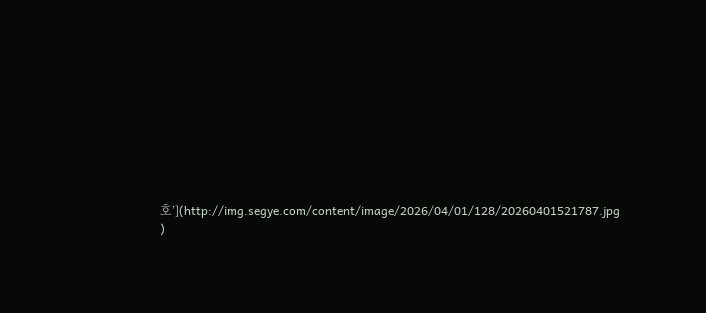호’](http://img.segye.com/content/image/2026/04/01/128/20260401521787.jpg
)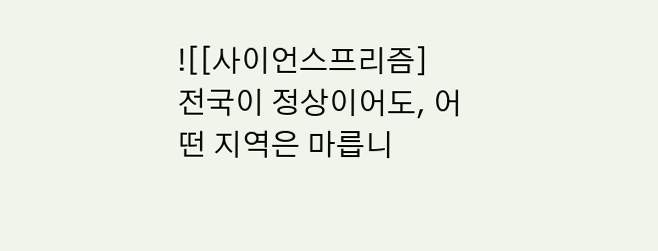![[사이언스프리즘] 전국이 정상이어도, 어떤 지역은 마릅니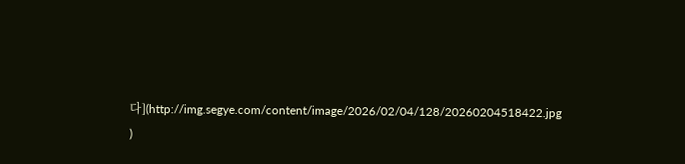다](http://img.segye.com/content/image/2026/02/04/128/20260204518422.jpg
)